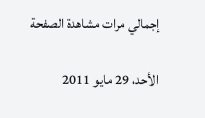إجمالي مرات مشاهدة الصفحة

الأحد، 29 مايو 2011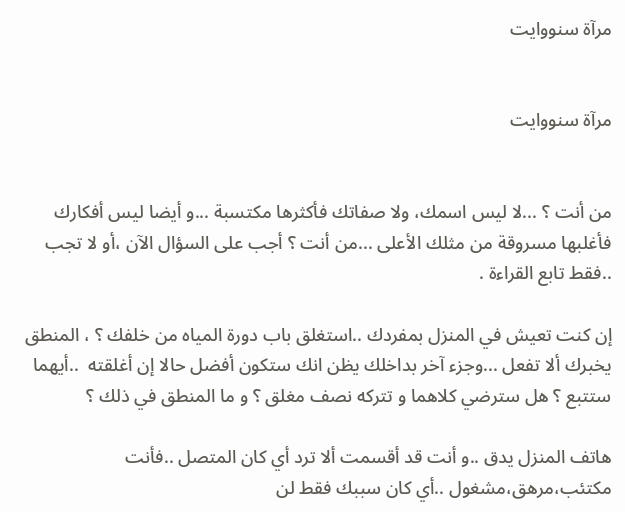مرآة سنووايت


مرآة سنووايت


من أنت ؟ ...لا ليس اسمك، ولا صفاتك فأكثرها مكتسبة ...و أيضا ليس أفكارك فأغلبها مسروقة من مثلك الأعلى ...من أنت ؟ أجب على السؤال الآن ،أو لا تجب ..فقط تابع القراءة .

إن كنت تعيش في المنزل بمفردك ..استغلق باب دورة المياه من خلفك ؟ ، المنطق يخبرك ألا تفعل ...وجزء آخر بداخلك يظن انك ستكون أفضل حالا إن أغلقته  ..أيهما ستتبع ؟ هل سترضي كلاهما و تتركه نصف مغلق ؟ و ما المنطق في ذلك ؟

هاتف المنزل يدق ..و أنت قد أقسمت ألا ترد أي كان المتصل ..فأنت مكتئب،مرهق،مشغول ..أي كان سببك فقط لن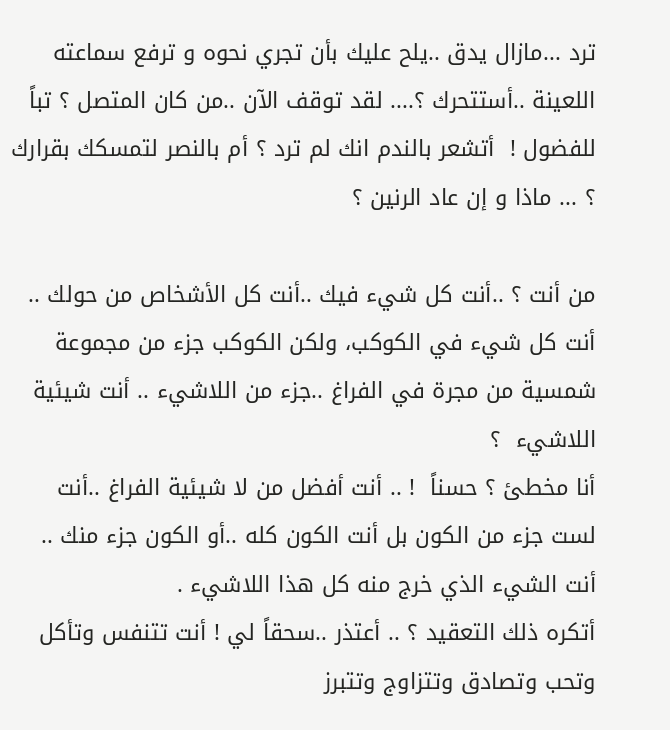ترد ...مازال يدق ..يلح عليك بأن تجري نحوه و ترفع سماعته اللعينة ..أستتحرك ؟.... لقد توقف الآن ..من كان المتصل ؟ تباً للفضول !  أتشعر بالندم انك لم ترد ؟ أم بالنصر لتمسكك بقرارك ؟ ... ماذا و إن عاد الرنين ؟

من أنت ؟ ..أنت كل شيء فيك ..أنت كل الأشخاص من حولك .. أنت كل شيء في الكوكب، ولكن الكوكب جزء من مجموعة شمسية من مجرة في الفراغ ..جزء من اللاشيء .. أنت شيئية اللاشيء  ؟
أنا مخطئ ؟ حسناً  ! .. أنت أفضل من لا شيئية الفراغ ..أنت لست جزء من الكون بل أنت الكون كله ..أو الكون جزء منك .. أنت الشيء الذي خرج منه كل هذا اللاشيء .
أتكره ذلك التعقيد ؟ .. أعتذر ..سحقاً لي ! أنت تتنفس وتأكل وتحب وتصادق وتتزاوج وتتبرز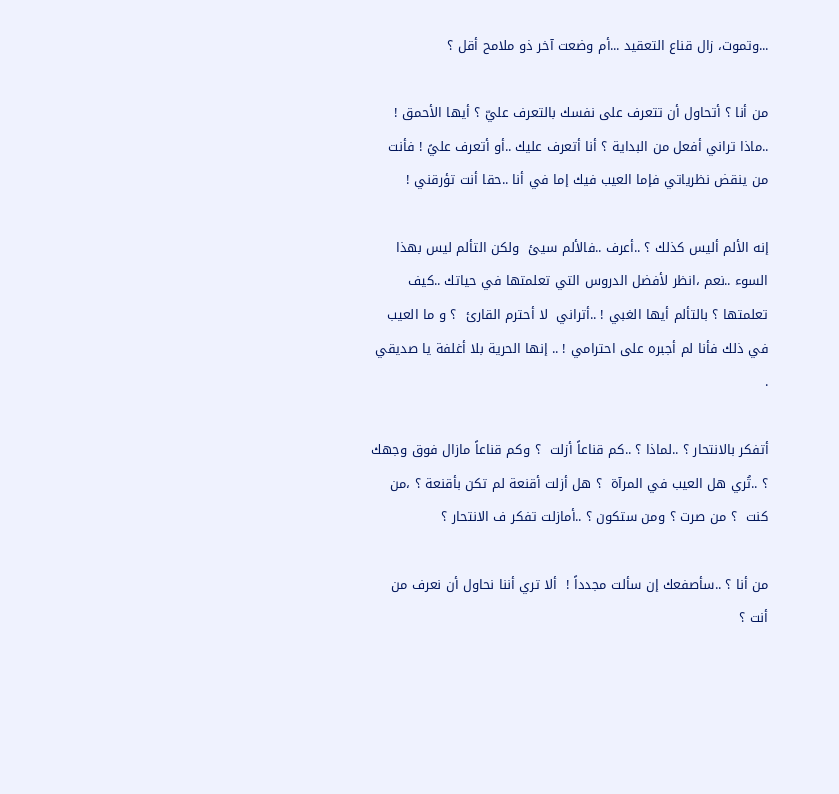...وتموت، زال قناع التعقيد ...أم وضعت آخر ذو ملامح أقل ؟

من أنا ؟ أتحاول أن تتعرف على نفسك بالتعرف عليّ ؟ أيها الأحمق !  ..ماذا تراني أفعل من البداية ؟ أنا أتعرف عليك ..أو أتعرف عليً ! فأنت من ينقض نظرياتي فإما العيب فيك إما في أنا ..حقا أنت تؤرقني !

إنه الألم أليس كذلك ؟ ..أعرف ..فالألم سيئ  ولكن التألم ليس بهذا السوء ..نعم ،انظر لأفضل الدروس التي تعلمتها في حياتك ..كيف تعلمتها ؟ بالتألم أيها الغبي ! ..أتراني  لا أحترم القارئ  ؟ و ما العيب في ذلك فأنا لم أجبره على احترامي ! .. إنها الحرية بلا أغلفة يا صديقي .

أتفكر بالانتحار ؟ ..لماذا ؟ ..كم قناعاً أزلت  ؟ وكم قناعاً مازال فوق وجهك ؟ ..تُري هل العيب في المرآة  ؟ هل أزلت أقنعة لم تكن بأقنعة ؟ ،من كنت  ؟ من صرت ؟ ومن ستكون ؟ ..أمازلت تفكر ف الانتحار ؟

من أنا ؟ ..سأصفعك إن سألت مجدداً !  ألا تري أننا نحاول أن نعرف من أنت ؟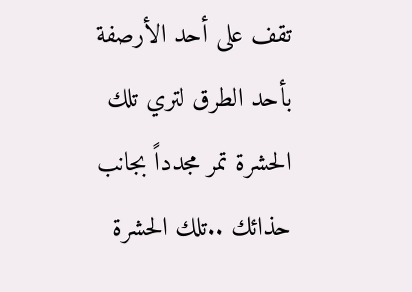تقف على أحد الأرصفة بأحد الطرق لتري تلك الحشرة تمر مجدداً بجانب حذائك ..تلك الحشرة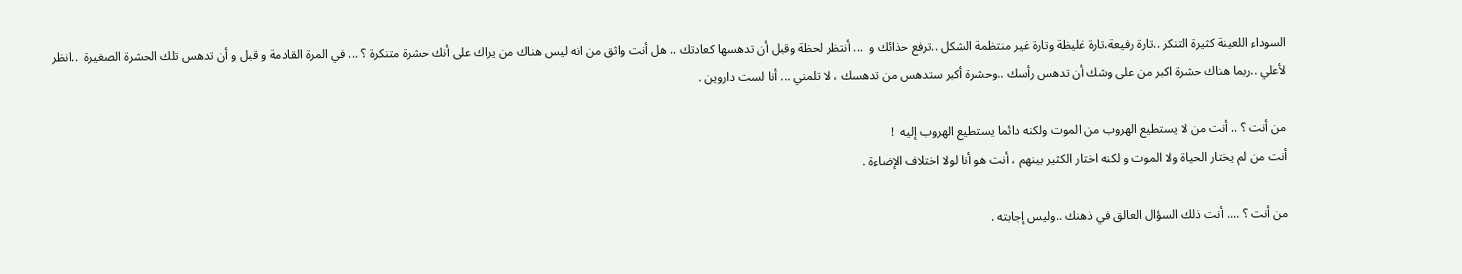السوداء اللعينة كثيرة التنكر ..تارة رفيعة،تارة غليظة وتارة غير منتظمة الشكل ..ترفع حذائك و  ... أنتظر لحظة وقبل أن تدهسها كعادتك .. هل أنت واثق من انه ليس هناك من يراك على أنك حشرة متنكرة ؟ ... في المرة القادمة و قبل و أن تدهس تلك الحشرة الصغيرة  ..انظر لأعلي ..ربما هناك حشرة اكبر من على وشك أن تدهس رأسك ..وحشرة أكبر ستدهس من تدهسك ، لا تلمني ... أنا لست داروين .

من أنت ؟ .. أنت من لا يستطيع الهروب من الموت ولكنه دائما يستطيع الهروب إليه  !
أنت من لم يختار الحياة ولا الموت و لكنه اختار الكثير بينهم ، أنت هو أنا لولا اختلاف الإضاءة .

من أنت ؟ .... أنت ذلك السؤال العالق في ذهنك ..وليس إجابته .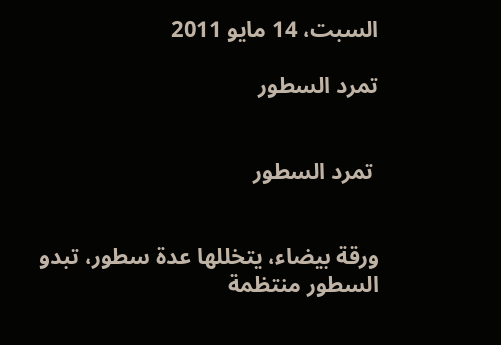السبت، 14 مايو 2011

تمرد السطور


 تمرد السطور


ورقة بيضاء، يتخللها عدة سطور، تبدو السطور منتظمة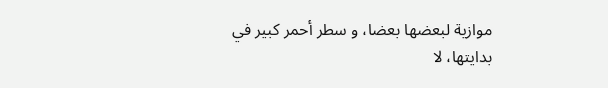موازية لبعضها بعضا، و سطر أحمر كبير في بدايتها، لا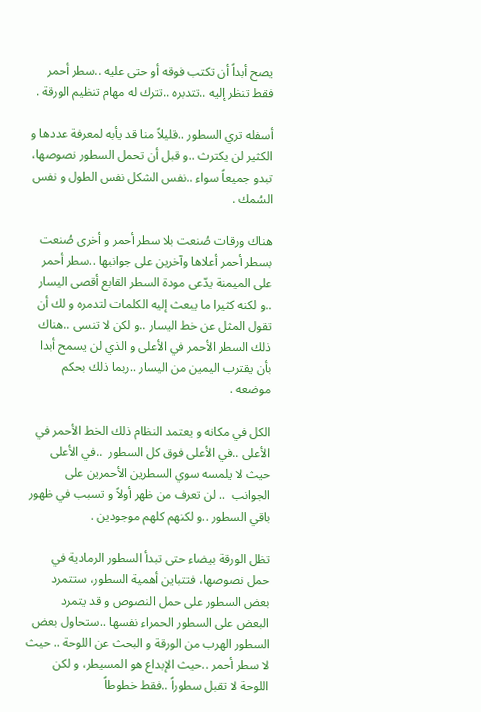يصح أبداً أن تكتب فوقه أو حتى عليه ..سطر أحمر فقط تنظر إليه ..تتدبره ..تترك له مهام تنظيم الورقة .

أسفله تري السطور ..قليلاً منا قد يأبه لمعرفة عددها و الكثير لن يكترث ..و قبل أن تحمل السطور نصوصها، تبدو جميعاً سواء ..نفس الشكل نفس الطول و نفس السُمك .

هناك ورقات صُنعت بلا سطر أحمر و أخرى صُنعت بسطر أحمر أعلاها وآخرين على جوانبها ..سطر أحمر على الميمنة يدّعى مودة السطر القابع أقصى اليسار ..و لكنه كثيرا ما يبعث إليه الكلمات لتدمره و لك أن تقول المثل عن خط اليسار ..و لكن لا تنسى ..هناك ذلك السطر الأحمر في الأعلى و الذي لن يسمح أبدا بأن يقترب اليمين من اليسار ..ربما ذلك بحكم موضعه .

الكل في مكانه و يعتمد النظام ذلك الخط الأحمر في الأعلى ..في الأعلى فوق كل السطور  ..في الأعلى حيث لا يلمسه سوي السطرين الأحمرين على الجوانب  .. لن تعرف من ظهر أولاً و تسبب في ظهور باقي السطور ..و لكنهم كلهم موجودين .

تظل الورقة بيضاء حتى تبدأ السطور الرمادية في حمل نصوصها، فتتباين أهمية السطور، ستتمرد بعض السطور على حمل النصوص و قد يتمرد البعض على السطور الحمراء نفسها ..ستحاول بعض السطور الهرب من الورقة و البحث عن اللوحة .. حيث لا سطر أحمر ..حيث الإبداع هو المسيطر، و لكن اللوحة لا تقبل سطوراً ..فقط خطوطاً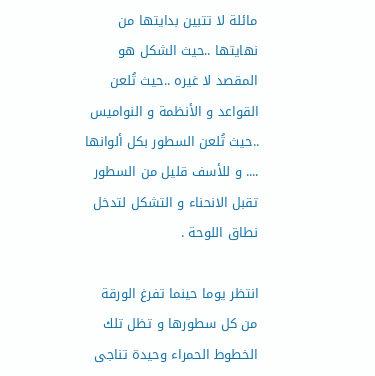مائلة لا تتبين بدايتها من نهايتها ..حيث الشكل هو المقصد لا غيره ..حيث تُلعن القواعد و الأنظمة و النواميس ..حيث تُلعن السطور بكل ألوانها .... و للأسف قليل من السطور تقبل الانحناء و التشكل لتدخل نطاق اللوحة .

انتظر يوما حينما تفرغ الورقة من كل سطورها و تظل تلك الخطوط الحمراء وحيدة تناجى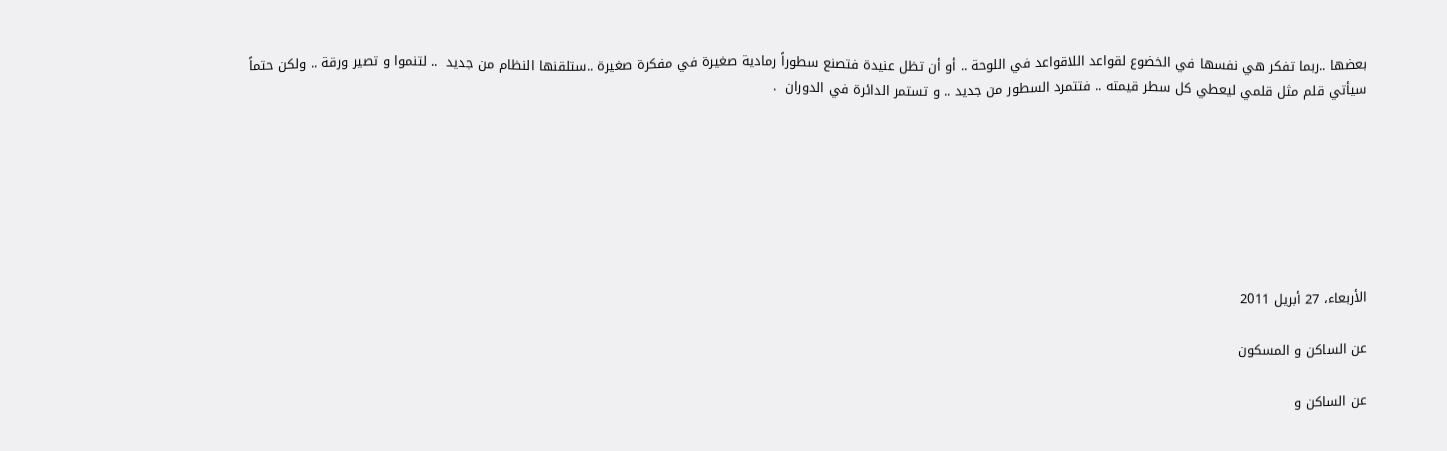بعضها ..ربما تفكر هي نفسها في الخضوع لقواعد اللاقواعد في اللوحة .. أو أن تظل عنيدة فتصنع سطوراً رمادية صغيرة في مفكرة صغيرة ..ستلقنها النظام من جديد  .. لتنموا و تصير ورقة .. ولكن حتماً سيأتي قلم مثل قلمي ليعطي كل سطر قيمته .. فتتمرد السطور من جديد .. و تستمر الدائرة في الدوران  .







الأربعاء، 27 أبريل 2011

عن الساكن و المسكون

عن الساكن و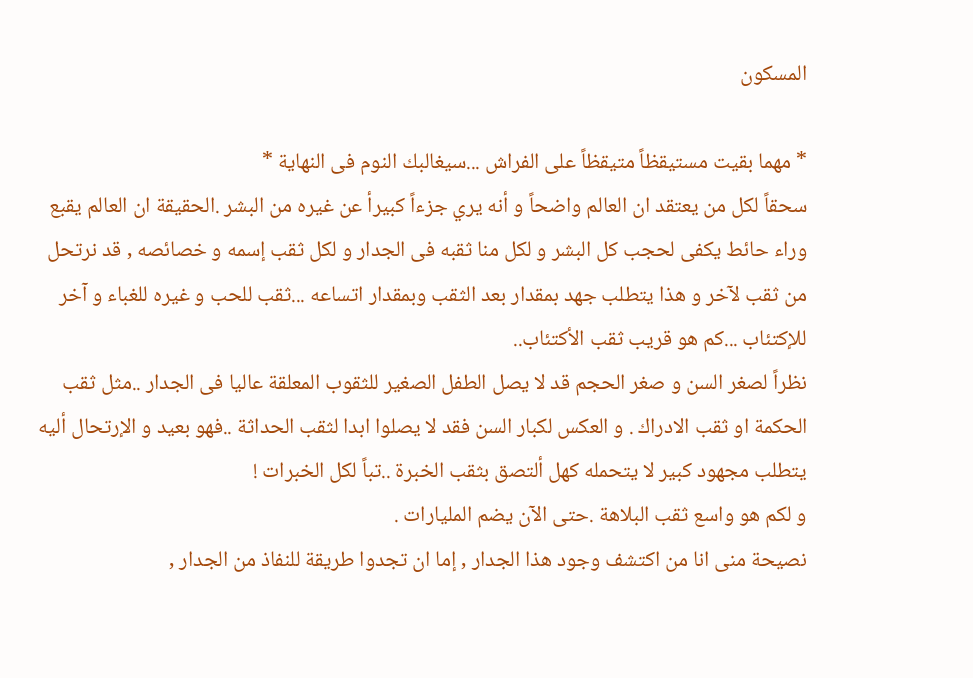المسكون

* مهما بقيت مستيقظاً متيقظاً على الفراش ...سيغالبك النوم فى النهاية *
سحقاً لكل من يعتقد ان العالم واضحاً و أنه يري جزءاً كبيرأ عن غيره من البشر .الحقيقة ان العالم يقبع وراء حائط يكفى لحجب كل البشر و لكل منا ثقبه فى الجدار و لكل ثقب إسمه و خصائصه , قد نرتحل من ثقب لآخر و هذا يتطلب جهد بمقدار بعد الثقب وبمقدار اتساعه ...ثقب للحب و غيره للغباء و آخر للإكتئاب ...كم هو قريب ثقب الأكتئاب..
نظراً لصغر السن و صغر الحجم قد لا يصل الطفل الصغير للثقوب المعلقة عاليا فى الجدار ..مثل ثقب الحكمة او ثقب الادراك . و العكس لكبار السن فقد لا يصلوا ابدا لثقب الحداثة ..فهو بعيد و الإرتحال أليه يتطلب مجهود كبير لا يتحمله كهل ألتصق بثقب الخبرة ..تباً لكل الخبرات !
و لكم هو واسع ثقب البلاهة .حتى الآن يضم المليارات .
نصيحة منى انا من اكتشف وجود هذا الجدار , إما ان تجدوا طريقة للنفاذ من الجدار ,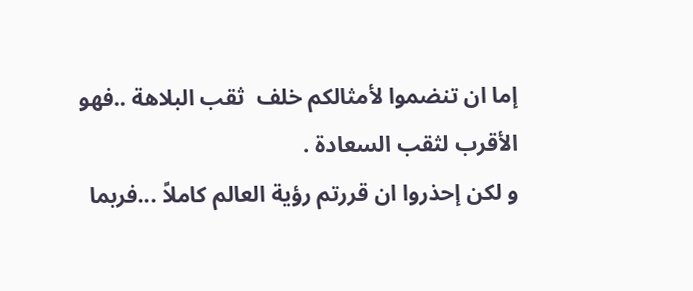إما ان تنضموا لأمثالكم خلف  ثقب البلاهة ..فهو الأقرب لثقب السعادة .
و لكن إحذروا ان قررتم رؤية العالم كاملاً ...فربما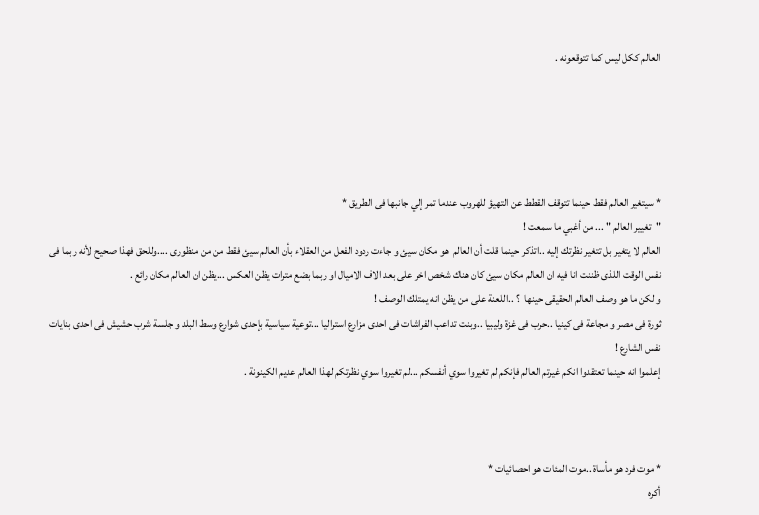العالم ككل ليس كما تتوقعونه .





* سيتغير العالم فقط حينما تتوقف القطط عن التهيؤ للهروب عندما تمر إلي جانبها فى الطريق *
"تغيير العالم " ... من أغبي ما سمعت !
العالم لا يتغير بل تتغير نظرتك إليه ..اتذكر حينما قلت أن العالم  هو مكان سيئ و جاءت ردود الفعل من العقلاء بأن العالم سيئ فقط من من منظورى ....وللحق فهذا صحيح لأنه ربما فى نفس الوقت اللذى ظننت انا فيه ان العالم مكان سيئ كان هناك شخص اخر على بعد الاف الاميال او ربما بضع مترات يظن العكس ...يظن ان العالم مكان رائع .
و لكن ما هو وصف العالم الحقيقى حينها  ؟ ..اللعنة على من يظن انه يمتلك الوصف !
ثورة فى مصر و مجاعة فى كينيا ..حرب فى غزة وليبيا ..وبنت تداعب الفراشات فى احدى مزارع استراليا ...توعية سياسية بإحدى شوارع وسط البلد و جلسة شرب حشيش فى احدى بنايات نفس الشارع !
إعلموا انه حينما تعتقدوا انكم غيرتم العالم فإنكم لم تغيروا سوي أنفسكم ...لم تغيروا سوي نظرتكم لهذا العالم عديم الكينونة .



* موت فرد هو مأساة ..موت المئات هو احصائيات *
أكره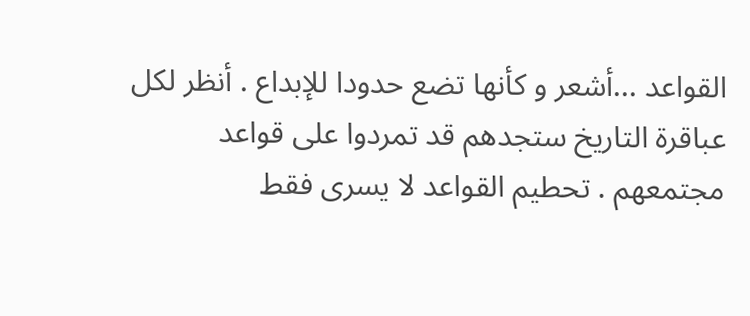القواعد ...أشعر و كأنها تضع حدودا للإبداع . أنظر لكل عباقرة التاريخ ستجدهم قد تمردوا على قواعد مجتمعهم . تحطيم القواعد لا يسرى فقط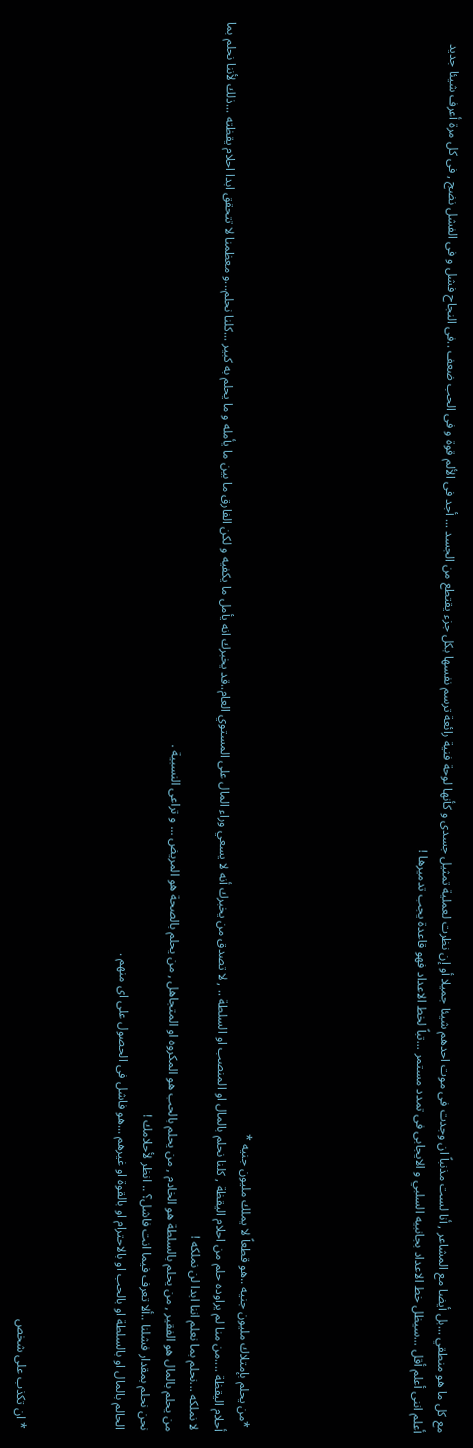مع كل ما هو منطقي ...بل أيضا مع المشاعر , أنا لست مذنباً ان وجدت فى موت احدهم شيئا جميلا أو إن نظرت لعملية تمثيل جسدى و كأنها لوحة فنية رائعة ترسم نفسها بكل جزء يقتطع من الجسد ... أجد فى الألم قوة و فى الحب ضعف ..فى النجاح فشل و فى الفشل نضج , فى كل مرة أعرف شيئا جديد أعلم اننى أعلم أقل ...سيظل خط الاعداد بجانبيه السلبي و الايجابى فى تمدد مستمر ...تباً لخط الاعداد فهو قاعدة يجب تدميرها !






 *من يحلم بإمتلاك مليون جنيه ..هو قطعاً لا يملك مليون جنيه *
أحلام اليقظة ....من منا لم يراوده حلم من احلام اليقظة , كلنا نحلم بالمال او المنصب او السلطة .. , لا تصدق من يخبرك أنه لا يسعي وراء المال على المستوي العام..قد يخبرك انه يأمل ما يكفيه و لكن الفارق ما بين ما يأمله و ما يحلم به كبير ...كلنا نحلم...و معظمنا لا تتحقق ابدا احلام يقظته ...ذلك لأننا نحلم بما لا نملكه ...نحلم بما نعلم اننا ابدا لن نملكه !
من يحلم بالمال هو الفقير , من يحلم بالسلطة هو الخادم , من يحلم بالحب هو المكروه او المتجاهل , من يحلم بالصحة هو المريض ... و تراعى النسبية .
نحن نحلم بمقدار فشلنا ..ألا تعرف فيما انت فاشل؟ .. انظر لأحلامك !
الحالم بالمال او بالسلطة او بالحب او بالاحترام او بالقوة او غيرهم ...هو فاشل فى الحصول على اى منهم .



* ان تكذب على شخص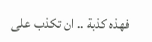فهذه كذبة .. ان تكذب على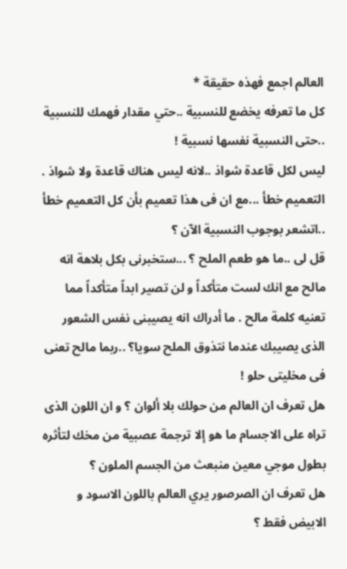العالم اجمع فهذه حقيقة *
كل ما تعرفه يخضع للنسبية ..حتي مقدار فهمك للنسبية ..حتى النسبية نفسها نسبية !
ليس لكل قاعدة شواذ ..لانه ليس هناك قاعدة ولا شواذ .
التعميم خطأ ...مع ان فى هذا تعميم بأن كل التعميم خطأ ..اتشعر بوجوب النسبية الآن ؟
قل لى ..ما هو طعم الملح ؟ ...ستخبرنى بكل بلاهة انه مالح مع انك لست متأكداً و لن تصير ابداً متأكداً مما تعنيه كلمة مالح . ما أدراك انه يصيبنى نفس الشعور الذى يصيبك عندما نتذوق الملح سويا؟ ..ربما مالح تعنى فى مخليتى حلو !
هل تعرف ان العالم من حولك بلا ألوان ؟ و ان اللون الذى تراه على الاجسام ما هو إلا ترجمة عصبية من مخك لتأثره بطول موجي معين منبعث من الجسم الملون ؟
هل تعرف ان الصرصور يري العالم باللون الاسود و الابيض فقط ؟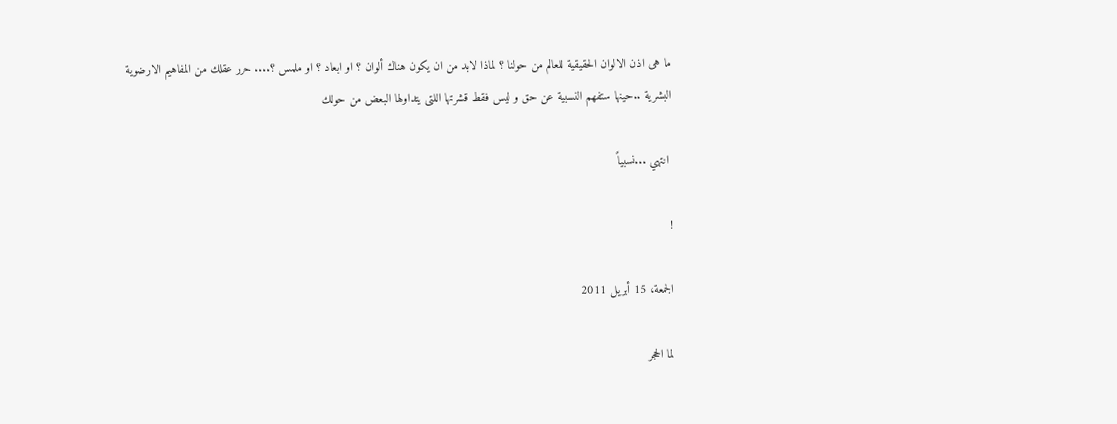ما هى اذن الالوان الحقيقية للعالم من حولنا ؟ لماذا لابد من ان يكون هناك ألوان ؟ او ابعاد ؟ او ملمس ؟.... حرر عقلك من المفاهيم الارضوية البشرية ..حينها ستفهم النسبية عن حق و ليس فقط قشرتها اللتى يتداولها البعض من حولك

 انتهي ...نسبياً

!

الجمعة، 15 أبريل 2011

لما الحجر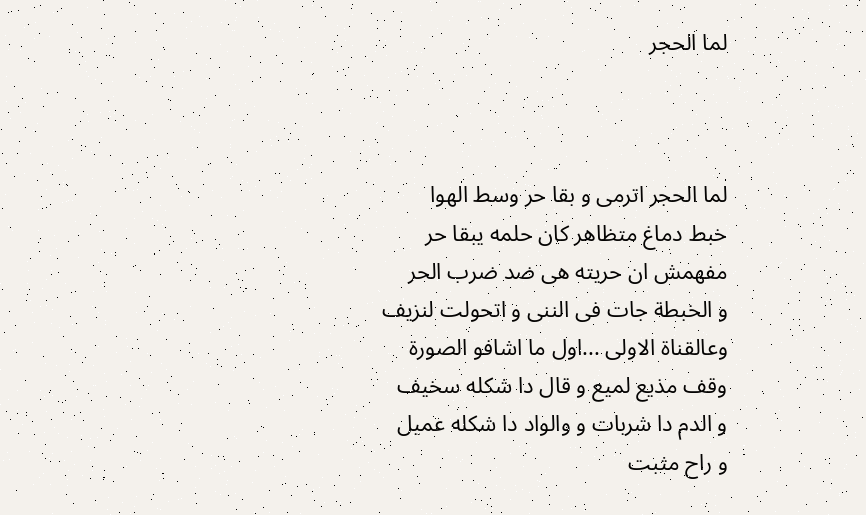لما الحجر



لما الحجر اترمى و بقا حر وسط الهوا
خبط دماغ متظاهر كان حلمه يبقا حر
مفهمش ان حريته هى ضد ضرب الحر
و الخبطة جات فى الننى و اتحولت لنزيف
وعالقناة الاولى ...اول ما اشافو الصورة
وقف مذيع لميع و قال دا شكله سخيف
و الدم دا شربات و والواد دا شكله عميل
و راح مثبت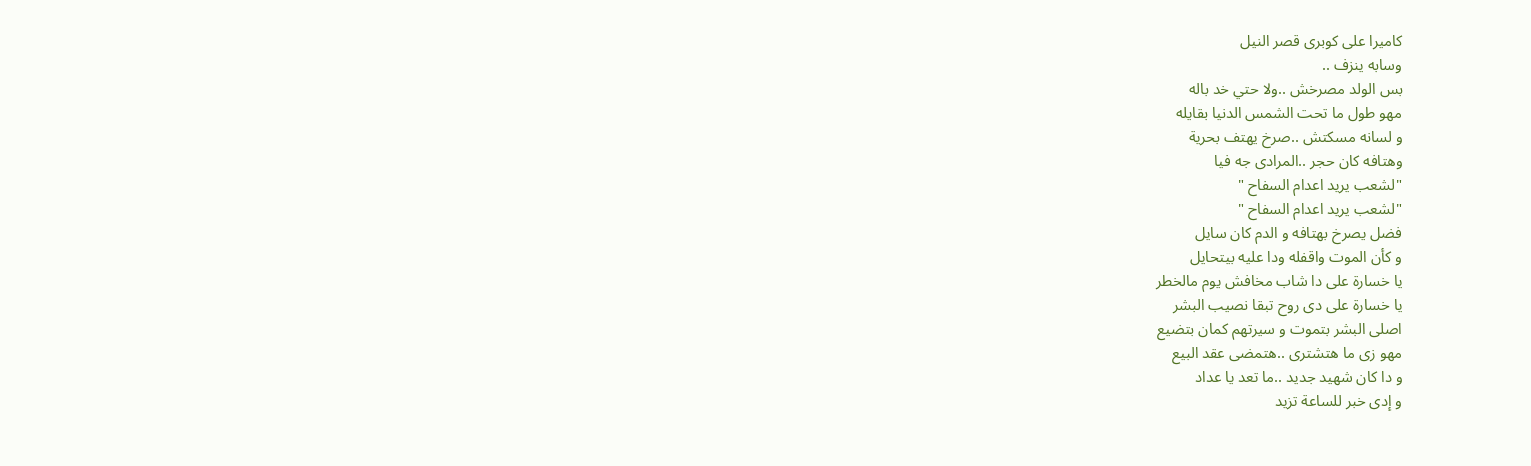كاميرا على كوبرى قصر النيل
وسابه ينزف ..
بس الولد مصرخش ..ولا حتي خد باله
مهو طول ما تحت الشمس الدنيا بقايله
و لسانه مسكتش ..صرخ يهتف بحرية
وهتافه كان حجر ..المرادى جه فيا
"لشعب يريد اعدام السفاح "
"لشعب يريد اعدام السفاح "
فضل يصرخ بهتافه و الدم كان سايل
و كأن الموت واقفله ودا عليه بيتحايل
يا خسارة على دا شاب مخافش يوم مالخطر
يا خسارة على دى روح تبقا نصيب البشر
اصلى البشر بتموت و سيرتهم كمان بتضيع
مهو زى ما هتشترى ..هتمضى عقد البيع
و دا كان شهيد جديد ..ما تعد يا عداد
و إدى خبر للساعة تزيد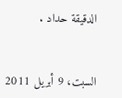الدقيقة حداد .


السبت، 9 أبريل 2011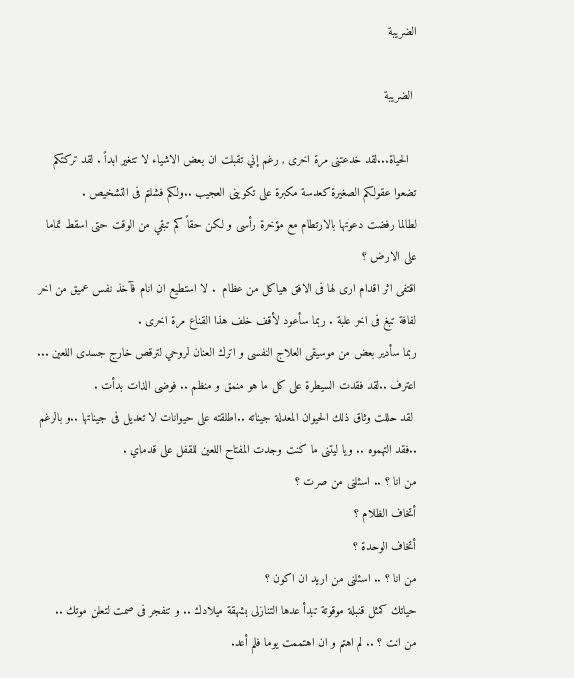الضريبة

 الضريبة

  الحياة...لقد خدعتنى مرة اخرى , رغم إني تقبلت ان بعض الاشياء لا تتغير ابداً . لقد تركتكم تضعوا عقولكم الصغيرة كعدسة مكبرة على تكوينى العجيب ..ولكم فشلتم فى التشخيص .
لطالما رفضت دعوتها بالارتطام مع مؤخرة رأسى و لكن حقاً كم تبقي من الوقت حتى اسقط تماما على الارض ؟
اقتفى اثر اقدام ارى لها فى الافق هياكل من عظام  . لا استطيع ان انام فآخذ نفس عميق من اخر لفافة تبغ فى اخر علبة . ربما سأعود لأقف خلف هذا القناع مرة اخرى .
ربما سأدير بعض من موسيقى العلاج النفسى و اترك العنان لروحي لترقص خارج جسدى اللعين ...
اعترف ..لقد فقدت السيطرة على كل ما هو منمق و منظم .. فوضى الذات بدأت .
 لقد حللت وثاق ذلك الحيوان المعدلة جيناته ..اطلقته على حيوانات لا تعديل فى جيناتها ..و بالرغم ..فقد التهموه .. ويا ليتنى ما كنت وجدت المفتاح اللعين للقفل على قدماي .
من انا ؟ .. اسئلنى من صرت ؟
أتخاف الظلام ؟
أتخاف الوحدة ؟
من انا ؟ .. اسئلنى من اريد ان اكون ؟
حياتك كمثل قنبلة موقوتة تبدأ عدها التنازلى بشهقة ميلادك .. و تنفجر فى صمت لتعلن موتك ..
من انت ؟ .. لم اهتم و ان اهتممت يوما فلم أعد.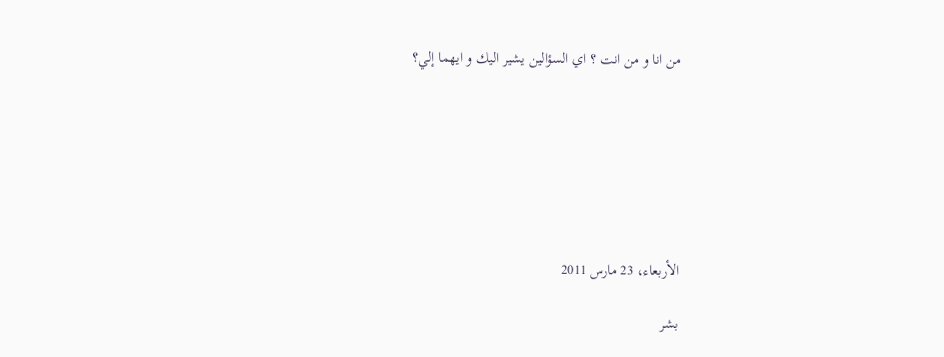من انا و من انت ؟ اي السؤالين يشير اليك و ايهما إلي؟







الأربعاء، 23 مارس 2011

بشر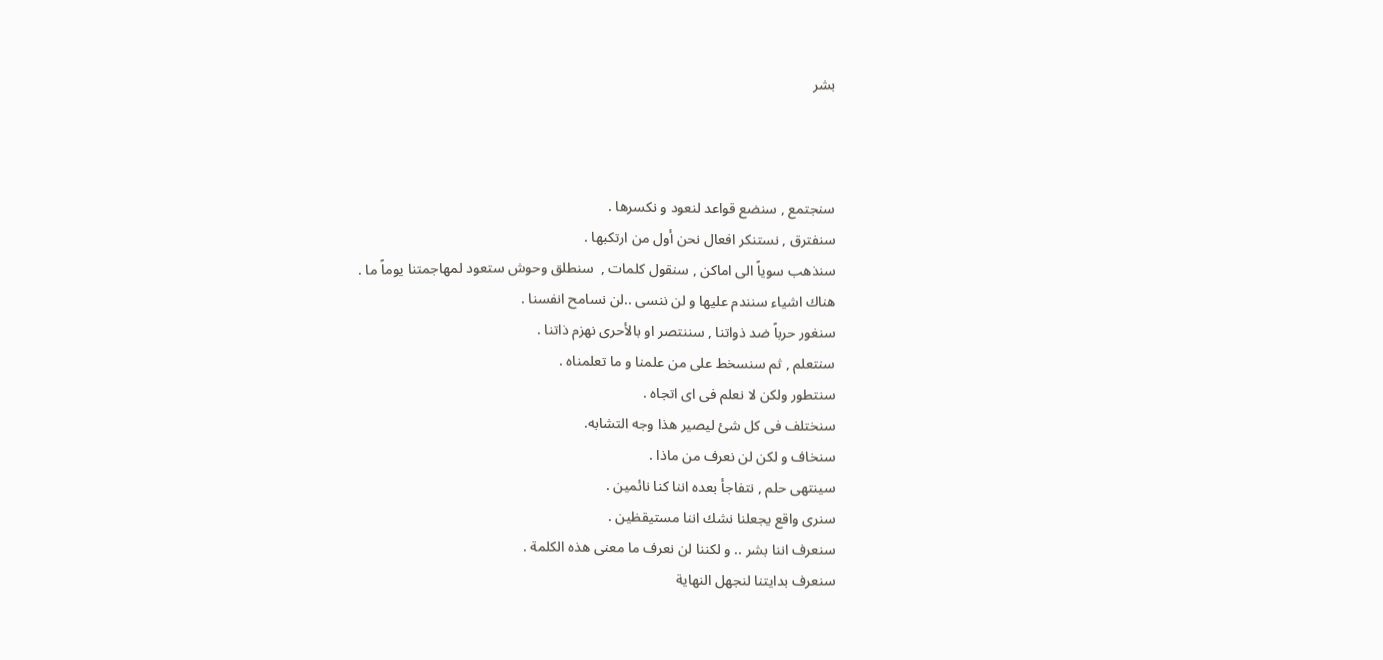بشر



سنجتمع , سنضع قواعد لنعود و نكسرها .
سنفترق , نستنكر افعال نحن أول من ارتكبها .
سنذهب سوياً الى اماكن , سنقول كلمات ,  سنطلق وحوش ستعود لمهاجمتنا يوماً ما .
هناك اشياء سنندم عليها و لن ننسى ..لن نسامح انفسنا .
سنغور حرباً ضد ذواتنا , سننتصر او بالأحرى نهزم ذاتنا .
سنتعلم , ثم سنسخط على من علمنا و ما تعلمناه .
سنتطور ولكن لا نعلم فى اى اتجاه .
سنختلف فى كل شئ ليصير هذا وجه التشابه.
سنخاف و لكن لن نعرف من ماذا .
سينتهى حلم , نتفاجأ بعده اننا كنا نائمين .
سنرى واقع يجعلنا نشك اننا مستيقظين .
سنعرف اننا بشر .. و لكننا لن نعرف ما معنى هذه الكلمة .
سنعرف بدايتنا لنجهل النهاية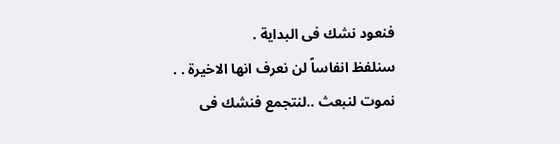فنعود نشك فى البداية .
سنلفظ انفاساً لن نعرف انها الاخيرة . .
نموت لنبعث ..لنتجمع فنشك فى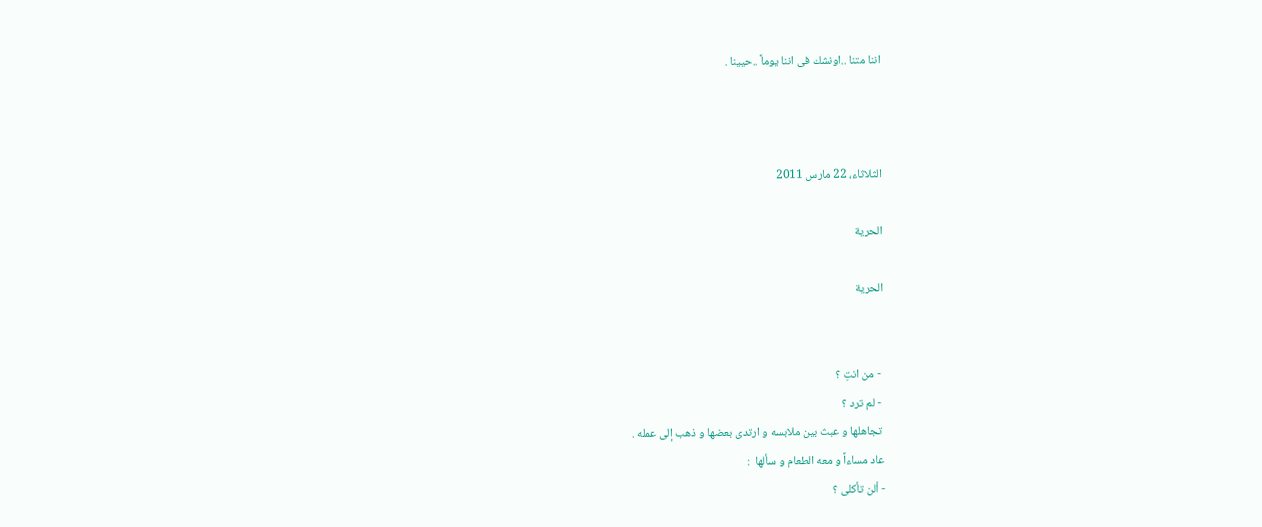اننا متنا ..اونشك فى اننا يوماً ..حيينا .



الثلاثاء، 22 مارس 2011

الحرية

الحرية


 - من انتِ ؟
 - لم ترد ؟
 تجاهلها و عبث بين ملابسه و ارتدى بعضها و ذهب إلى عمله .
عاد مساءاً و معه الطعام و سألها  :
- ألن تأكلى ؟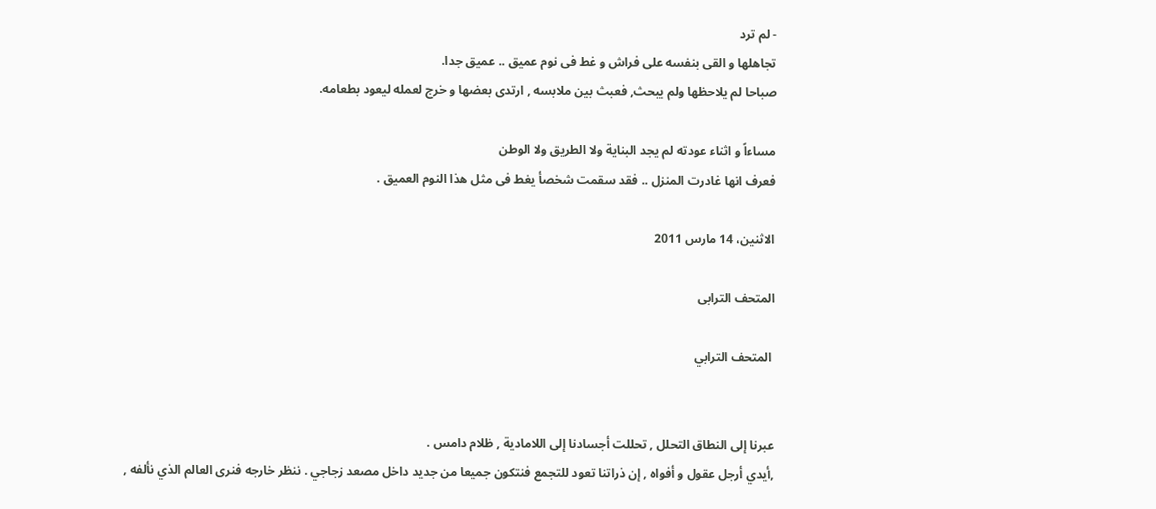- لم ترد
تجاهلها و القى بنفسه على فراش و غط فى نوم عميق .. عميق جدا.
صباحا لم يلاحظها ولم يبحث, فعبث بين ملابسه , ارتدى بعضها و خرج لعمله ليعود بطعامه.

مساءاً و اثناء عودته لم يجد البناية ولا الطريق ولا الوطن
فعرف انها غادرت المنزل .. فقد سقمت شخصأ يغط فى مثل هذا النوم العميق .

الاثنين، 14 مارس 2011

المتحف الترابى

 المتحف الترابي


عبرنا إلى النطاق التحلل , تحللت أجسادنا إلى اللامادية , ظلام دامس .
,أيدي أرجل عقول و أفواه , إن ذراتنا تعود للتجمع فنتكون جميعا من جديد داخل مصعد زجاجي . ننظر خارجه فنرى العالم الذي نألفه ,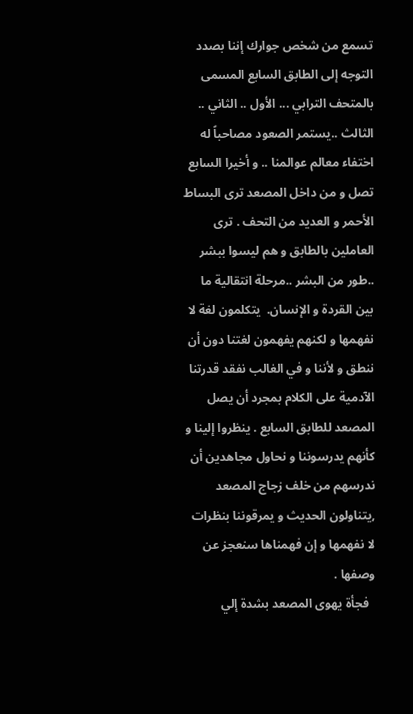تسمع من شخص جوارك إننا بصدد التوجه إلى الطابق السابع المسمى بالمتحف الترابي ... الأول .. الثاني .. الثالث ..يستمر الصعود مصاحباً له اختفاء معالم عوالمنا .. و أخيرا السابع
تصل و من داخل المصعد ترى البساط الأحمر و العديد من التحف . ترى العاملين بالطابق و هم ليسوا ببشر ..طور من البشر ..مرحلة انتقالية ما بين القردة و الإنسان.  يتكلمون لغة لا نفهمها و لكنهم يفهمون لغتنا دون أن ننطق و لأننا و في الغالب نفقد قدرتنا الآدمية على الكلام بمجرد أن يصل المصعد للطابق السابع . ينظروا إلينا و كأنهم يدرسوننا و نحاول مجاهدين أن ندرسهم من خلف زجاج المصعد ,يتناولون الحديث و يمرقوننا بنظرات لا نفهمها و إن فهمناها سنعجز عن وصفها .
  فجأة يهوى المصعد بشدة إلي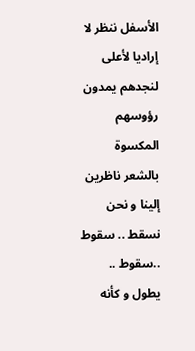الأسفل ننظر لا إراديا لأعلى لنجدهم يمدون رؤوسهم المكسوة بالشعر ناظرين إلينا و نحن نسقط .. سقوط ..سقوط .. يطول و كأنه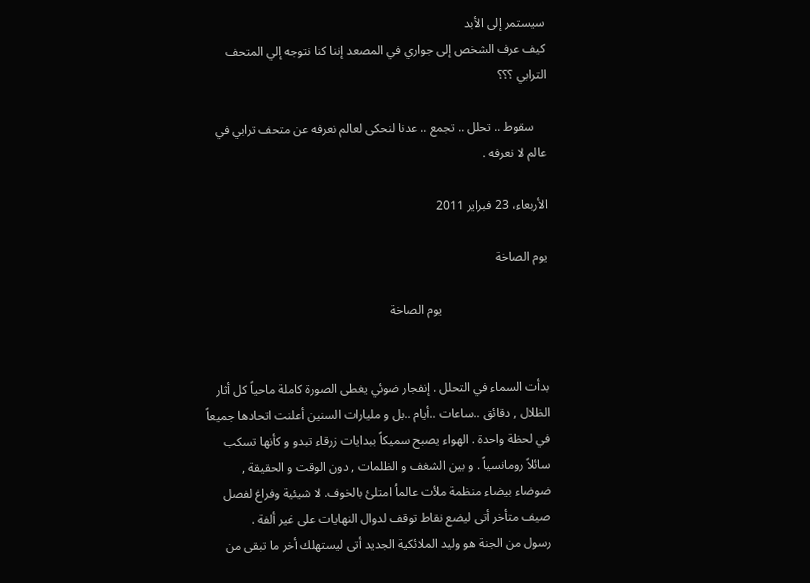سيستمر إلى الأبد
كيف عرف الشخص إلى جواري في المصعد إننا كنا نتوجه إلي المتحف الترابي ؟؟؟

    سقوط .. تحلل .. تجمع .. عدنا لنحكى لعالم نعرفه عن متحف ترابي في عالم لا نعرفه .

الأربعاء، 23 فبراير 2011

يوم الصاخة

                                  يوم الصاخة


بدأت السماء في التحلل . إنفجار ضوئي يغطى الصورة كاملة ماحياً كل أثار الظلال , دقائق ..ساعات ..أيام ..بل و مليارات السنين أعلنت اتحادها جميعاً في لحظة واحدة . الهواء يصبح سميكاً ببدايات زرقاء تبدو و كأنها تسكب سائلاً رومانسياً . و بين الشغف و الظلمات , دون الوقت و الحقيقة , ضوضاء بيضاء منظمة ملأت عالماُ امتلئ بالخوف. لا شيئية وفراغ لفصل صيف متأخر أتى ليضع نقاط توقف لدوال النهايات على غير ألفة .
رسول من الجنة هو وليد الملائكية الجديد أتى ليستهلك أخر ما تبقى من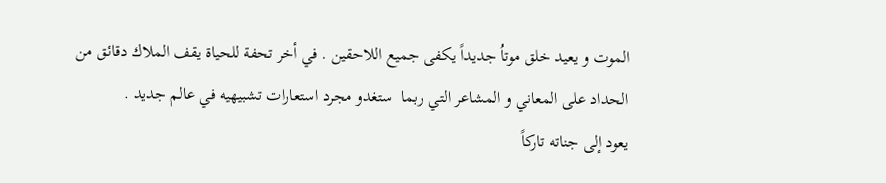الموت و يعيد خلق موتاُ جديداً يكفى جميع اللاحقين . في أخر تحفة للحياة يقف الملاك دقائق من الحداد على المعاني و المشاعر التي ربما  ستغدو مجرد استعارات تشبيهيه في عالم جديد .
يعود إلى جناته تاركاً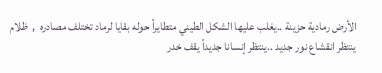الأرض رمادية حزينة ..يغلب عليها الشكل الطيني متطايراً حوله بقايا لرماد تختلف مصادره  ,  ظلام ينتظر انقشاع نور جديد ..ينتظر إنسانا جديداً يقف خدر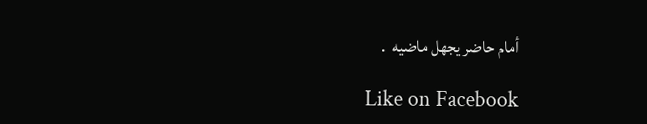أمام حاضر يجهل ماضيه  .

Like on Facebook